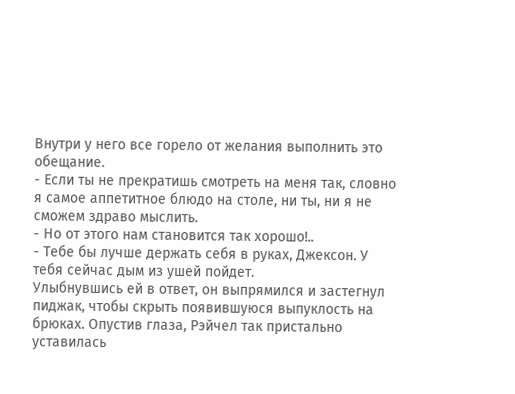Внутри у него все горело от желания выполнить это обещание.
- Если ты не прекратишь смотреть на меня так, словно я самое аппетитное блюдо на столе, ни ты, ни я не сможем здраво мыслить.
- Но от этого нам становится так хорошо!..
- Тебе бы лучше держать себя в руках, Джексон. У тебя сейчас дым из ушей пойдет.
Улыбнувшись ей в ответ, он выпрямился и застегнул пиджак, чтобы скрыть появившуюся выпуклость на брюках. Опустив глаза, Рэйчел так пристально уставилась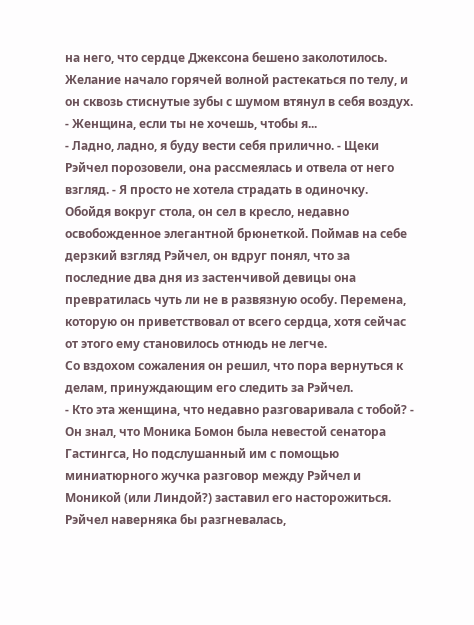на него, что сердце Джексона бешено заколотилось. Желание начало горячей волной растекаться по телу, и он сквозь стиснутые зубы с шумом втянул в себя воздух.
- Женщина, если ты не хочешь, чтобы я...
- Ладно, ладно, я буду вести себя прилично. - Щеки Рэйчел порозовели, она рассмеялась и отвела от него взгляд. - Я просто не хотела страдать в одиночку.
Обойдя вокруг стола, он сел в кресло, недавно освобожденное элегантной брюнеткой. Поймав на себе дерзкий взгляд Рэйчел, он вдруг понял, что за последние два дня из застенчивой девицы она превратилась чуть ли не в развязную особу. Перемена, которую он приветствовал от всего сердца, хотя сейчас от этого ему становилось отнюдь не легче.
Со вздохом сожаления он решил, что пора вернуться к делам, принуждающим его следить за Рэйчел.
- Кто эта женщина, что недавно разговаривала с тобой? - Он знал, что Моника Бомон была невестой сенатора Гастингса, Но подслушанный им с помощью миниатюрного жучка разговор между Рэйчел и Моникой (или Линдой?) заставил его насторожиться. Рэйчел наверняка бы разгневалась,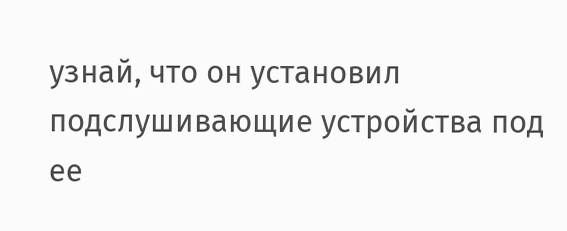узнай, что он установил подслушивающие устройства под ее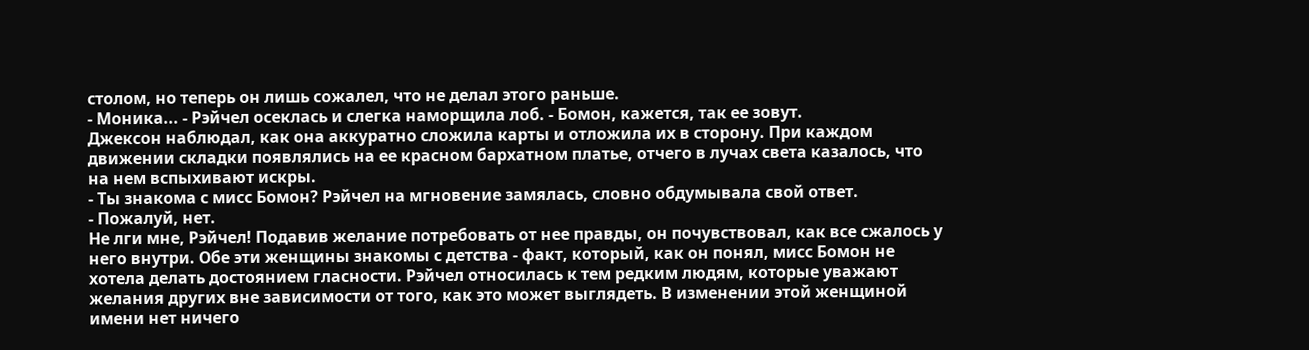столом, но теперь он лишь сожалел, что не делал этого раньше.
- Моника... - Рэйчел осеклась и слегка наморщила лоб. - Бомон, кажется, так ее зовут.
Джексон наблюдал, как она аккуратно сложила карты и отложила их в сторону. При каждом движении складки появлялись на ее красном бархатном платье, отчего в лучах света казалось, что на нем вспыхивают искры.
- Ты знакома с мисс Бомон? Рэйчел на мгновение замялась, словно обдумывала свой ответ.
- Пожалуй, нет.
Не лги мне, Рэйчел! Подавив желание потребовать от нее правды, он почувствовал, как все сжалось у него внутри. Обе эти женщины знакомы с детства - факт, который, как он понял, мисс Бомон не хотела делать достоянием гласности. Рэйчел относилась к тем редким людям, которые уважают желания других вне зависимости от того, как это может выглядеть. В изменении этой женщиной имени нет ничего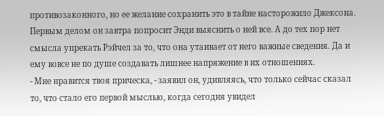противозаконного, но ее желание сохранить это в тайне насторожило Джексона. Первым делом он завтра попросит Энди выяснить о ней все. А до тех пор нет смысла упрекать Рэйчел за то, что она утаивает от него важные сведения. Да и ему вовсе не по душе создавать лишнее напряжение в их отношениях.
- Мне нравится твоя прическа, - заявил он, удивляясь, что только сейчас сказал то, что стало его первой мыслью, когда сегодня увидел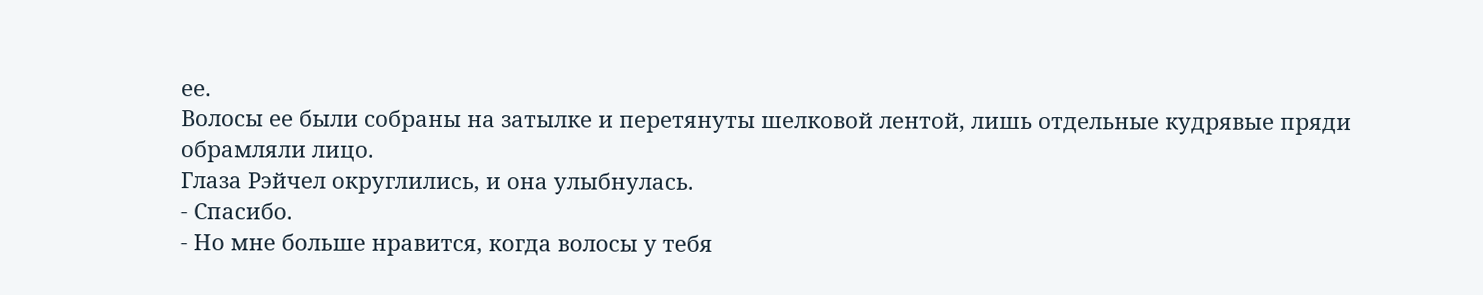ее.
Волосы ее были собраны на затылке и перетянуты шелковой лентой, лишь отдельные кудрявые пряди обрамляли лицо.
Глаза Рэйчел округлились, и она улыбнулась.
- Спасибо.
- Но мне больше нравится, когда волосы у тебя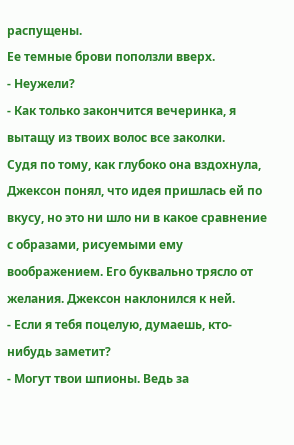распущены.
Ее темные брови поползли вверх.
- Неужели?
- Как только закончится вечеринка, я вытащу из твоих волос все заколки.
Судя по тому, как глубоко она вздохнула, Джексон понял, что идея пришлась ей по вкусу, но это ни шло ни в какое сравнение с образами, рисуемыми ему воображением. Его буквально трясло от желания. Джексон наклонился к ней.
- Если я тебя поцелую, думаешь, кто-нибудь заметит?
- Могут твои шпионы. Ведь за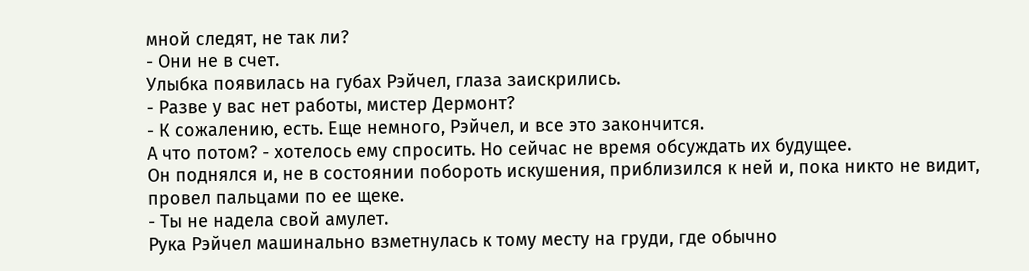мной следят, не так ли?
- Они не в счет.
Улыбка появилась на губах Рэйчел, глаза заискрились.
- Разве у вас нет работы, мистер Дермонт?
- К сожалению, есть. Еще немного, Рэйчел, и все это закончится.
А что потом? - хотелось ему спросить. Но сейчас не время обсуждать их будущее.
Он поднялся и, не в состоянии побороть искушения, приблизился к ней и, пока никто не видит, провел пальцами по ее щеке.
- Ты не надела свой амулет.
Рука Рэйчел машинально взметнулась к тому месту на груди, где обычно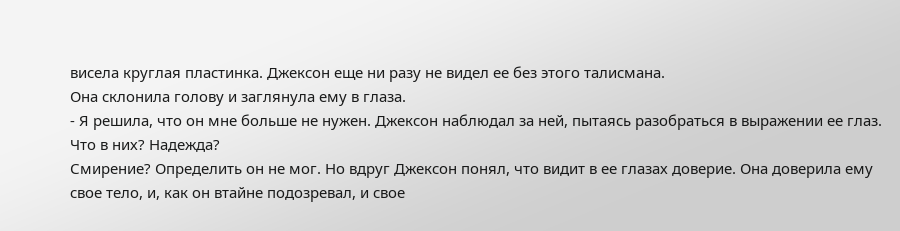висела круглая пластинка. Джексон еще ни разу не видел ее без этого талисмана.
Она склонила голову и заглянула ему в глаза.
- Я решила, что он мне больше не нужен. Джексон наблюдал за ней, пытаясь разобраться в выражении ее глаз. Что в них? Надежда?
Смирение? Определить он не мог. Но вдруг Джексон понял, что видит в ее глазах доверие. Она доверила ему свое тело, и, как он втайне подозревал, и свое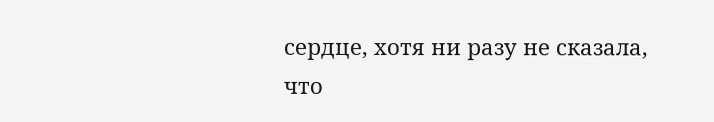сердце, хотя ни разу не сказала, что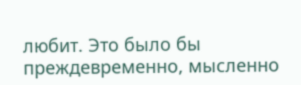любит. Это было бы преждевременно, мысленно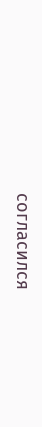согласился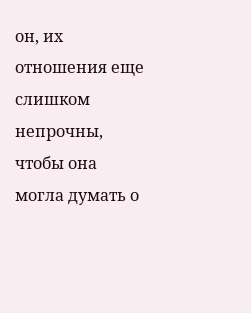он, их отношения еще слишком непрочны, чтобы она могла думать о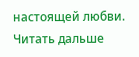настоящей любви.
Читать дальше